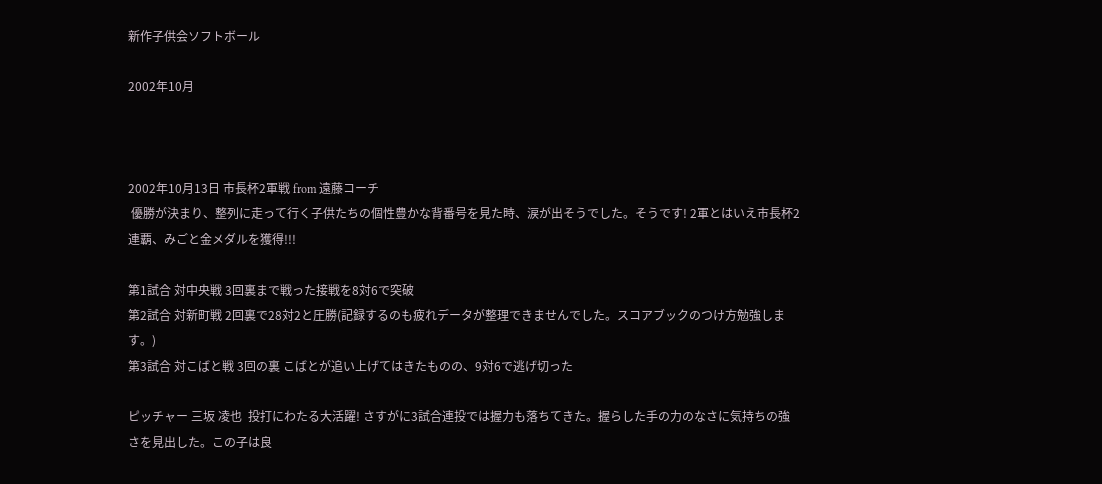新作子供会ソフトボール

2002年10月



2002年10月13日 市長杯2軍戦 from 遠藤コーチ
 優勝が決まり、整列に走って行く子供たちの個性豊かな背番号を見た時、涙が出そうでした。そうです! 2軍とはいえ市長杯2連覇、みごと金メダルを獲得!!!

第1試合 対中央戦 3回裏まで戦った接戦を8対6で突破
第2試合 対新町戦 2回裏で28対2と圧勝(記録するのも疲れデータが整理できませんでした。スコアブックのつけ方勉強します。)
第3試合 対こばと戦 3回の裏 こばとが追い上げてはきたものの、9対6で逃げ切った

ピッチャー 三坂 凌也  投打にわたる大活躍! さすがに3試合連投では握力も落ちてきた。握らした手の力のなさに気持ちの強さを見出した。この子は良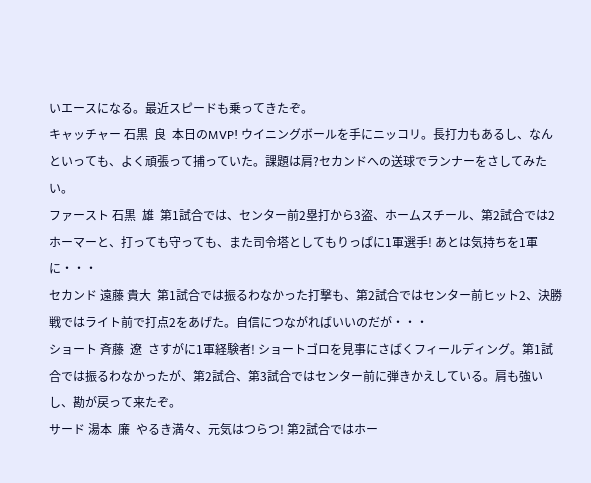いエースになる。最近スピードも乗ってきたぞ。
キャッチャー 石黒  良  本日のMVP! ウイニングボールを手にニッコリ。長打力もあるし、なんといっても、よく頑張って捕っていた。課題は肩?セカンドへの送球でランナーをさしてみたい。
ファースト 石黒  雄  第1試合では、センター前2塁打から3盗、ホームスチール、第2試合では2ホーマーと、打っても守っても、また司令塔としてもりっぱに1軍選手! あとは気持ちを1軍に・・・
セカンド 遠藤 貴大  第1試合では振るわなかった打撃も、第2試合ではセンター前ヒット2、決勝戦ではライト前で打点2をあげた。自信につながればいいのだが・・・
ショート 斉藤  遼  さすがに1軍経験者! ショートゴロを見事にさばくフィールディング。第1試合では振るわなかったが、第2試合、第3試合ではセンター前に弾きかえしている。肩も強いし、勘が戻って来たぞ。
サード 湯本  廉  やるき満々、元気はつらつ! 第2試合ではホー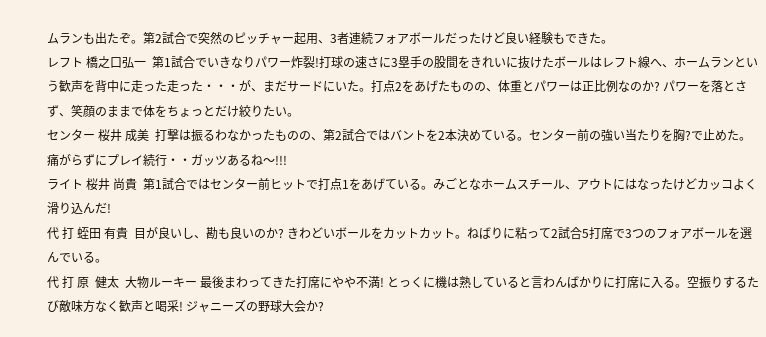ムランも出たぞ。第2試合で突然のピッチャー起用、3者連続フォアボールだったけど良い経験もできた。
レフト 橋之口弘一  第1試合でいきなりパワー炸裂!打球の速さに3塁手の股間をきれいに抜けたボールはレフト線へ、ホームランという歓声を背中に走った走った・・・が、まだサードにいた。打点2をあげたものの、体重とパワーは正比例なのか? パワーを落とさず、笑顔のままで体をちょっとだけ絞りたい。
センター 桜井 成美  打撃は振るわなかったものの、第2試合ではバントを2本決めている。センター前の強い当たりを胸?で止めた。痛がらずにプレイ続行・・ガッツあるね〜!!!
ライト 桜井 尚貴  第1試合ではセンター前ヒットで打点1をあげている。みごとなホームスチール、アウトにはなったけどカッコよく滑り込んだ!
代 打 蛭田 有貴  目が良いし、勘も良いのか? きわどいボールをカットカット。ねばりに粘って2試合5打席で3つのフォアボールを選んでいる。
代 打 原  健太  大物ルーキー 最後まわってきた打席にやや不満! とっくに機は熟していると言わんばかりに打席に入る。空振りするたび敵味方なく歓声と喝采! ジャニーズの野球大会か?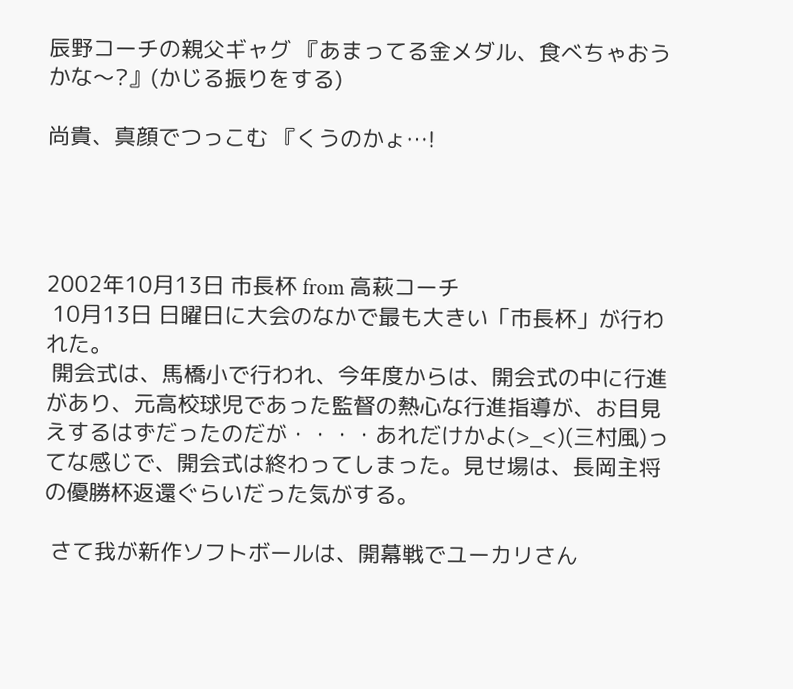辰野コーチの親父ギャグ 『あまってる金メダル、食べちゃおうかな〜?』(かじる振りをする)

尚貴、真顔でつっこむ 『くうのかょ…!




2002年10月13日 市長杯 from 高萩コーチ
 10月13日 日曜日に大会のなかで最も大きい「市長杯」が行われた。
 開会式は、馬橋小で行われ、今年度からは、開会式の中に行進があり、元高校球児であった監督の熱心な行進指導が、お目見えするはずだったのだが・・・・あれだけかよ(>_<)(三村風)ってな感じで、開会式は終わってしまった。見せ場は、長岡主将の優勝杯返還ぐらいだった気がする。

 さて我が新作ソフトボールは、開幕戦でユーカリさん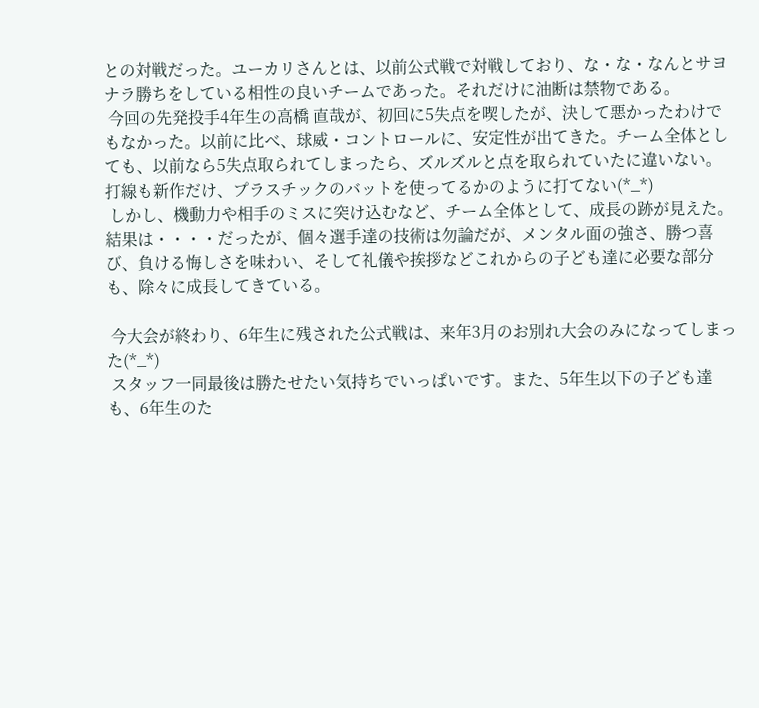との対戦だった。ユーカリさんとは、以前公式戦で対戦しており、な・な・なんとサヨナラ勝ちをしている相性の良いチームであった。それだけに油断は禁物である。
 今回の先発投手4年生の高橋 直哉が、初回に5失点を喫したが、決して悪かったわけでもなかった。以前に比べ、球威・コントロールに、安定性が出てきた。チーム全体としても、以前なら5失点取られてしまったら、ズルズルと点を取られていたに違いない。打線も新作だけ、プラスチックのバットを使ってるかのように打てない(*_*)
 しかし、機動力や相手のミスに突け込むなど、チーム全体として、成長の跡が見えた。結果は・・・・だったが、個々選手達の技術は勿論だが、メンタル面の強さ、勝つ喜び、負ける悔しさを味わい、そして礼儀や挨拶などこれからの子ども達に必要な部分も、除々に成長してきている。

 今大会が終わり、6年生に残された公式戦は、来年3月のお別れ大会のみになってしまった(*_*)
 スタッフ一同最後は勝たせたい気持ちでいっぱいです。また、5年生以下の子ども達も、6年生のた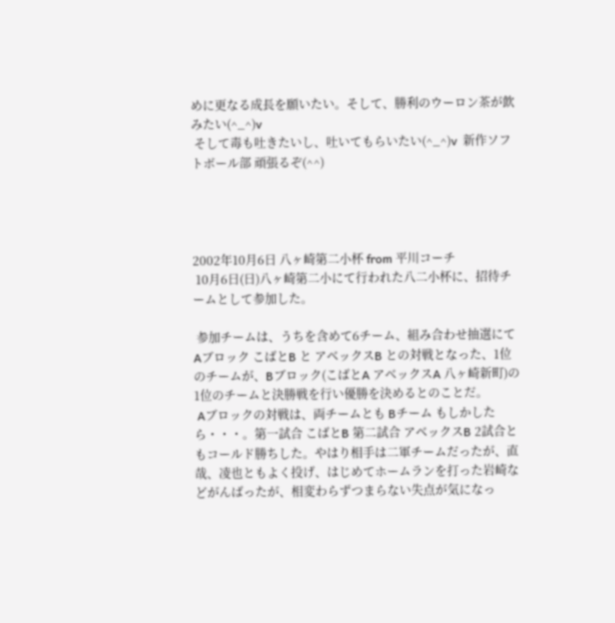めに更なる成長を願いたい。そして、勝利のウーロン茶が飲みたい(^_^)v
 そして毒も吐きたいし、吐いてもらいたい(^_^)v  新作ソフトボール部 頑張るぞ(^^)




2002年10月6日 八ヶ崎第二小杯 from 平川コーチ
 10月6日(日)八ヶ崎第二小にて行われた八二小杯に、招待チームとして参加した。

 参加チームは、うちを含めて6チーム、組み合わせ抽選にてAブロック こばとB と アベックスB との対戦となった、1位のチームが、Bブロック(こばとA アベックスA 八ヶ崎新町)の1位のチームと決勝戦を行い優勝を決めるとのことだ。
 Aブロックの対戦は、両チームとも Bチーム もしかしたら・・・。第一試合 こばとB 第二試合 アベックスB 2試合ともコールド勝ちした。やはり相手は二軍チームだったが、直哉、凌也ともよく投げ、はじめてホームランを打った岩崎などがんばったが、相変わらずつまらない失点が気になっ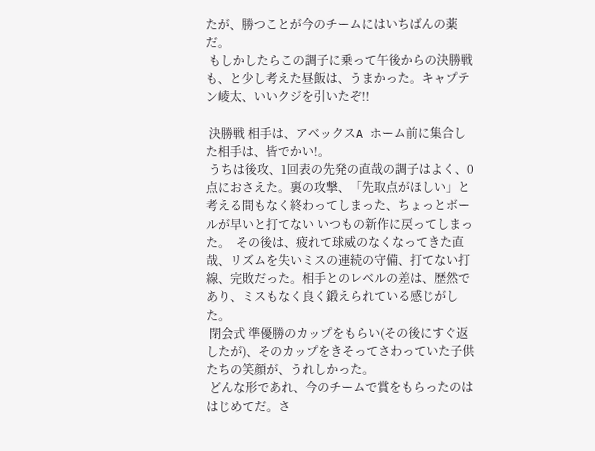たが、勝つことが今のチームにはいちばんの薬だ。
 もしかしたらこの調子に乗って午後からの決勝戦も、と少し考えた昼飯は、うまかった。キャプテン崚太、いいクジを引いたぞ!!

 決勝戦 相手は、アベックスA ホーム前に集合した相手は、皆でかい!。
 うちは後攻、1回表の先発の直哉の調子はよく、0点におさえた。裏の攻撃、「先取点がほしい」と考える間もなく終わってしまった、ちょっとボールが早いと打てない いつもの新作に戻ってしまった。  その後は、疲れて球威のなくなってきた直哉、リズムを失いミスの連続の守備、打てない打線、完敗だった。相手とのレベルの差は、歴然であり、ミスもなく良く鍛えられている感じがした。
 閉会式 準優勝のカップをもらい(その後にすぐ返したが)、そのカップをきそってさわっていた子供たちの笑顔が、うれしかった。
 どんな形であれ、今のチームで賞をもらったのははじめてだ。さ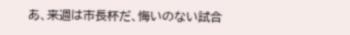あ、来週は市長杯だ、悔いのない試合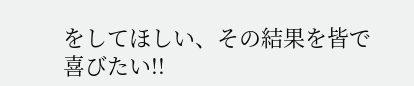をしてほしい、その結果を皆で喜びたい!!